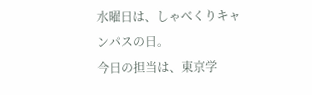水曜日は、しゃべくりキャンパスの日。
今日の担当は、東京学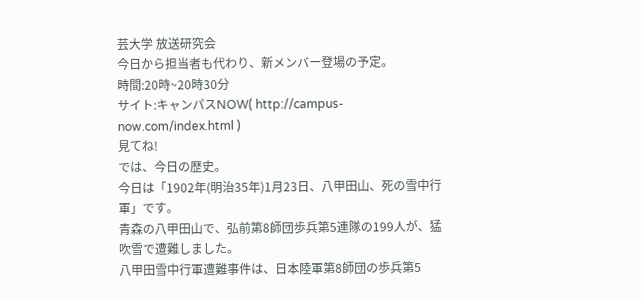芸大学 放送研究会
今日から担当者も代わり、新メンバー登場の予定。
時間:20時~20時30分
サイト:キャンパスNOW( http://campus-now.com/index.html )
見てね!
では、今日の歴史。
今日は「1902年(明治35年)1月23日、八甲田山、死の雪中行軍」です。
青森の八甲田山で、弘前第8師団歩兵第5連隊の199人が、猛吹雪で遭難しました。
八甲田雪中行軍遭難事件は、日本陸軍第8師団の歩兵第5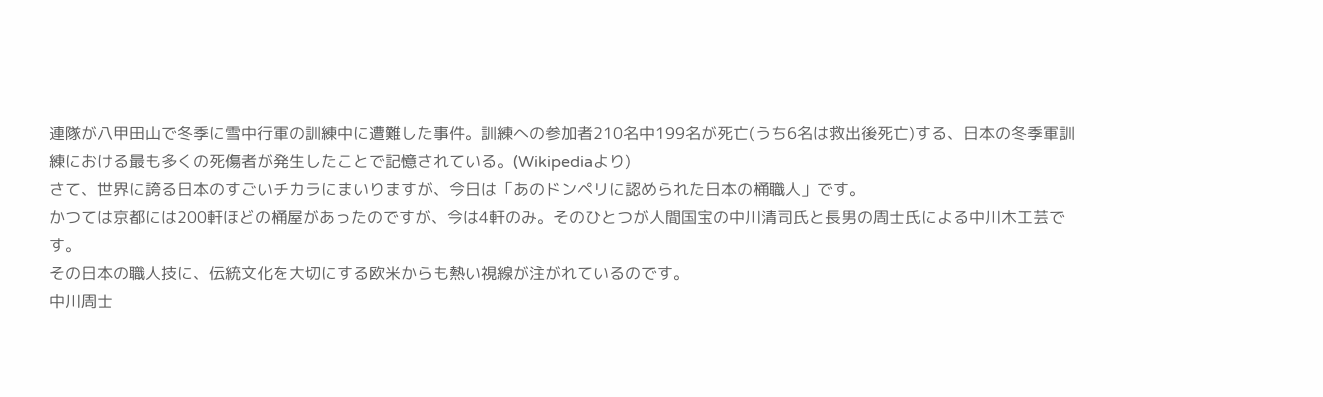連隊が八甲田山で冬季に雪中行軍の訓練中に遭難した事件。訓練への参加者210名中199名が死亡(うち6名は救出後死亡)する、日本の冬季軍訓練における最も多くの死傷者が発生したことで記憶されている。(Wikipediaより)
さて、世界に誇る日本のすごいチカラにまいりますが、今日は「あのドンペリに認められた日本の桶職人」です。
かつては京都には200軒ほどの桶屋があったのですが、今は4軒のみ。そのひとつが人間国宝の中川清司氏と長男の周士氏による中川木工芸です。
その日本の職人技に、伝統文化を大切にする欧米からも熱い視線が注がれているのです。
中川周士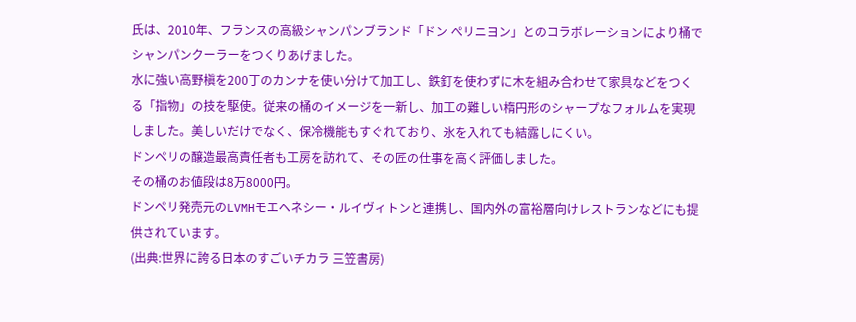氏は、2010年、フランスの高級シャンパンブランド「ドン ぺリニヨン」とのコラボレーションにより桶でシャンパンクーラーをつくりあげました。
水に強い高野槇を200丁のカンナを使い分けて加工し、鉄釘を使わずに木を組み合わせて家具などをつくる「指物」の技を駆使。従来の桶のイメージを一新し、加工の難しい楕円形のシャープなフォルムを実現しました。美しいだけでなく、保冷機能もすぐれており、氷を入れても結露しにくい。
ドンペリの醸造最高責任者も工房を訪れて、その匠の仕事を高く評価しました。
その桶のお値段は8万8000円。
ドンペリ発売元のLVMHモエヘネシー・ルイヴィトンと連携し、国内外の富裕層向けレストランなどにも提供されています。
(出典:世界に誇る日本のすごいチカラ 三笠書房)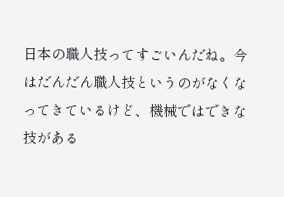日本の職人技ってすごいんだね。今はだんだん職人技というのがなくなってきているけど、機械ではできな技がある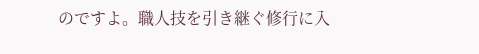のですよ。職人技を引き継ぐ修行に入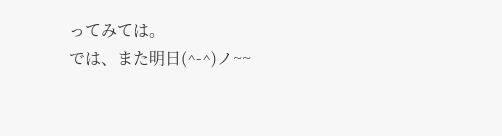ってみては。
では、また明日(^-^)ノ~~